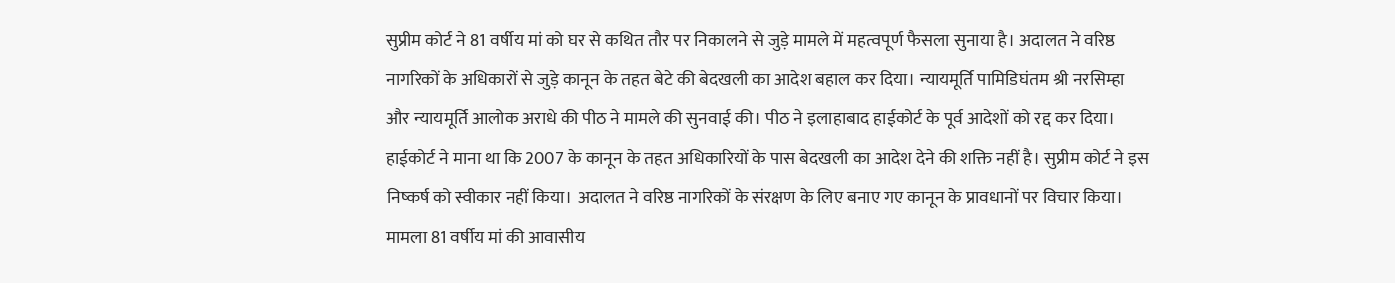सुप्रीम कोर्ट ने 81 वर्षीय मां को घर से कथित तौर पर निकालने से जुड़े मामले में महत्वपूर्ण फैसला सुनाया है। अदालत ने वरिष्ठ नागरिकों के अधिकारों से जुड़े कानून के तहत बेटे की बेदखली का आदेश बहाल कर दिया। न्यायमूर्ति पामिडिघंतम श्री नरसिम्हा और न्यायमूर्ति आलोक अराधे की पीठ ने मामले की सुनवाई की। पीठ ने इलाहाबाद हाईकोर्ट के पूर्व आदेशों को रद्द कर दिया। हाईकोर्ट ने माना था कि 2007 के कानून के तहत अधिकारियों के पास बेदखली का आदेश देने की शक्ति नहीं है। सुप्रीम कोर्ट ने इस निष्कर्ष को स्वीकार नहीं किया। अदालत ने वरिष्ठ नागरिकों के संरक्षण के लिए बनाए गए कानून के प्रावधानों पर विचार किया। मामला 81 वर्षीय मां की आवासीय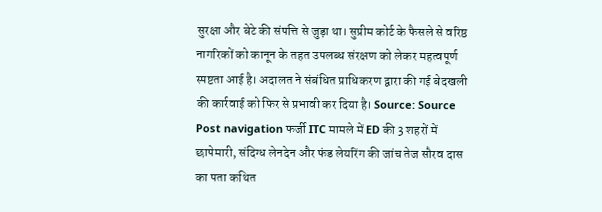सुरक्षा और बेटे की संपत्ति से जुड़ा था। सुप्रीम कोर्ट के फैसले से वरिष्ठ नागरिकों को कानून के तहत उपलब्ध संरक्षण को लेकर महत्वपूर्ण स्पष्टता आई है। अदालत ने संबंधित प्राधिकरण द्वारा की गई बेदखली की कार्रवाई को फिर से प्रभावी कर दिया है। Source: Source Post navigation फर्जी ITC मामले में ED की 3 शहरों में छापेमारी, संदिग्ध लेनदेन और फंड लेयरिंग की जांच तेज सौरव दास का पता कथित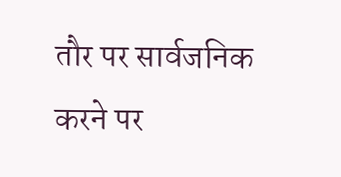तौर पर सार्वजनिक करने पर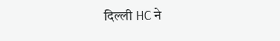दिल्ली HC ने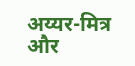अय्यर-मित्र और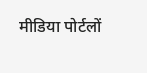मीडिया पोर्टलों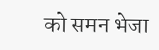को समन भेजा